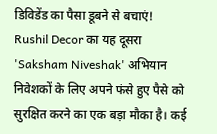डिविडेंड का पैसा डूबने से बचाएं!
Rushil Decor का यह दूसरा 'Saksham Niveshak' अभियान निवेशकों के लिए अपने फंसे हुए पैसे को सुरक्षित करने का एक बड़ा मौका है। कई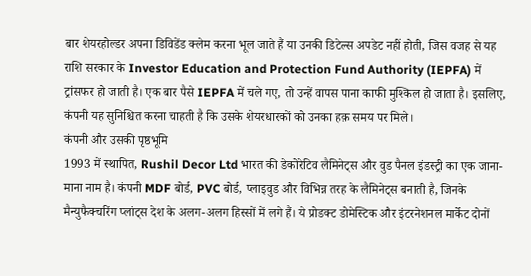बार शेयरहोल्डर अपना डिविडेंड क्लेम करना भूल जाते हैं या उनकी डिटेल्स अपडेट नहीं होती, जिस वजह से यह राशि सरकार के Investor Education and Protection Fund Authority (IEPFA) में ट्रांसफर हो जाती है। एक बार पैसे IEPFA में चले गए, तो उन्हें वापस पाना काफी मुश्किल हो जाता है। इसलिए, कंपनी यह सुनिश्चित करना चाहती है कि उसके शेयरधारकों को उनका हक़ समय पर मिले।
कंपनी और उसकी पृष्ठभूमि
1993 में स्थापित, Rushil Decor Ltd भारत की डेकोरेटिव लैमिनेट्स और वुड पैनल इंडस्ट्री का एक जाना-माना नाम है। कंपनी MDF बोर्ड, PVC बोर्ड, प्लाइवुड और विभिन्न तरह के लैमिनेट्स बनाती है, जिनके मैन्युफैक्चरिंग प्लांट्स देश के अलग-अलग हिस्सों में लगे हैं। ये प्रोडक्ट डोमेस्टिक और इंटरनेशनल मार्केट दोनों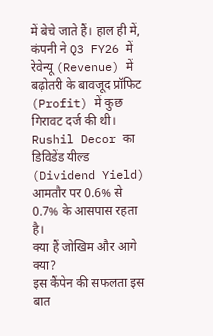में बेचे जाते हैं। हाल ही में, कंपनी ने Q3 FY26 में रेवेन्यू (Revenue) में बढ़ोतरी के बावजूद प्रॉफिट (Profit) में कुछ गिरावट दर्ज की थी। Rushil Decor का डिविडेंड यील्ड (Dividend Yield) आमतौर पर 0.6% से 0.7% के आसपास रहता है।
क्या हैं जोखिम और आगे क्या?
इस कैंपेन की सफलता इस बात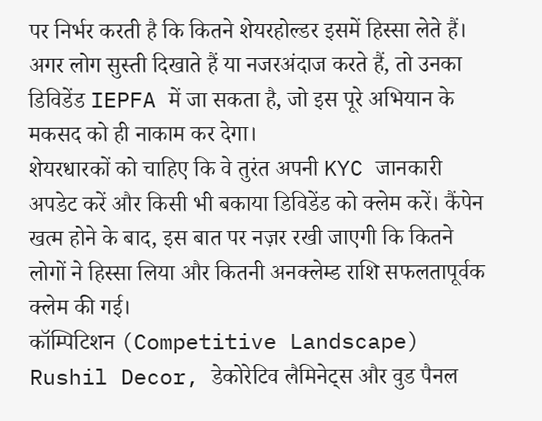पर निर्भर करती है कि कितने शेयरहोल्डर इसमें हिस्सा लेते हैं। अगर लोग सुस्ती दिखाते हैं या नजरअंदाज करते हैं, तो उनका डिविडेंड IEPFA में जा सकता है, जो इस पूरे अभियान के मकसद को ही नाकाम कर देगा।
शेयरधारकों को चाहिए कि वे तुरंत अपनी KYC जानकारी अपडेट करें और किसी भी बकाया डिविडेंड को क्लेम करें। कैंपेन खत्म होने के बाद, इस बात पर नज़र रखी जाएगी कि कितने लोगों ने हिस्सा लिया और कितनी अनक्लेम्ड राशि सफलतापूर्वक क्लेम की गई।
कॉम्पिटिशन (Competitive Landscape)
Rushil Decor, डेकोरेटिव लैमिनेट्स और वुड पैनल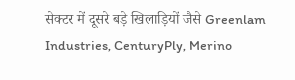सेक्टर में दूसरे बड़े खिलाड़ियों जैसे Greenlam Industries, CenturyPly, Merino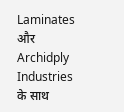Laminates और Archidply Industries के साथ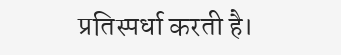प्रतिस्पर्धा करती है।